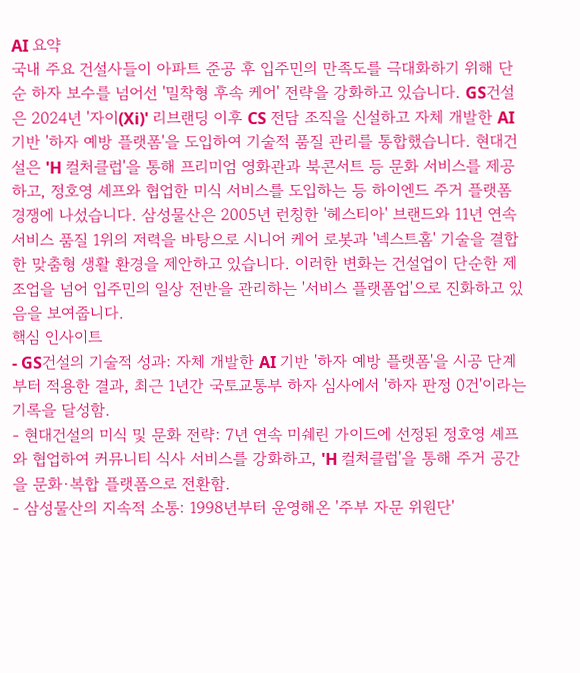AI 요약
국내 주요 건설사들이 아파트 준공 후 입주민의 만족도를 극대화하기 위해 단순 하자 보수를 넘어선 '밀착형 후속 케어' 전략을 강화하고 있습니다. GS건설은 2024년 '자이(Xi)' 리브랜딩 이후 CS 전담 조직을 신설하고 자체 개발한 AI 기반 '하자 예방 플랫폼'을 도입하여 기술적 품질 관리를 통합했습니다. 현대건설은 'H 컬처클럽'을 통해 프리미엄 영화관과 북콘서트 등 문화 서비스를 제공하고, 정호영 셰프와 협업한 미식 서비스를 도입하는 등 하이엔드 주거 플랫폼 경쟁에 나섰습니다. 삼성물산은 2005년 런칭한 '헤스티아' 브랜드와 11년 연속 서비스 품질 1위의 저력을 바탕으로 시니어 케어 로봇과 '넥스트홈' 기술을 결합한 맞춤형 생활 환경을 제안하고 있습니다. 이러한 변화는 건설업이 단순한 제조업을 넘어 입주민의 일상 전반을 관리하는 '서비스 플랫폼업'으로 진화하고 있음을 보여줍니다.
핵심 인사이트
- GS건설의 기술적 성과: 자체 개발한 AI 기반 '하자 예방 플랫폼'을 시공 단계부터 적용한 결과, 최근 1년간 국토교통부 하자 심사에서 '하자 판정 0건'이라는 기록을 달성함.
- 현대건설의 미식 및 문화 전략: 7년 연속 미쉐린 가이드에 선정된 정호영 셰프와 협업하여 커뮤니티 식사 서비스를 강화하고, 'H 컬처클럽'을 통해 주거 공간을 문화·복합 플랫폼으로 전환함.
- 삼성물산의 지속적 소통: 1998년부터 운영해온 '주부 자문 위원단'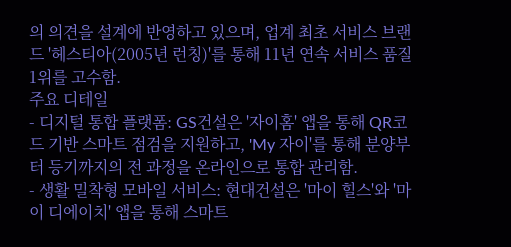의 의견을 설계에 반영하고 있으며, 업계 최초 서비스 브랜드 '헤스티아(2005년 런칭)'를 통해 11년 연속 서비스 품질 1위를 고수함.
주요 디테일
- 디지털 통합 플랫폼: GS건설은 '자이홈' 앱을 통해 QR코드 기반 스마트 점검을 지원하고, 'My 자이'를 통해 분양부터 등기까지의 전 과정을 온라인으로 통합 관리함.
- 생활 밀착형 모바일 서비스: 현대건설은 '마이 힐스'와 '마이 디에이치' 앱을 통해 스마트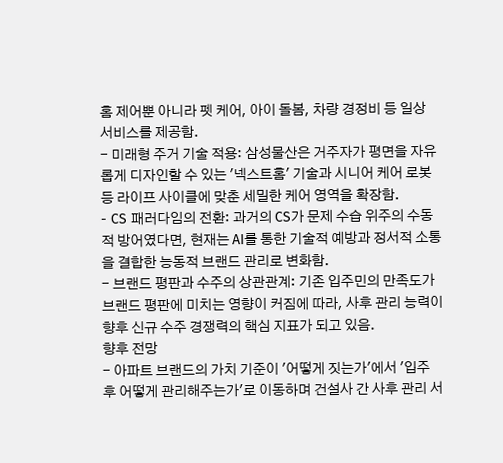홈 제어뿐 아니라 펫 케어, 아이 돌봄, 차량 경정비 등 일상 서비스를 제공함.
- 미래형 주거 기술 적용: 삼성물산은 거주자가 평면을 자유롭게 디자인할 수 있는 '넥스트홈' 기술과 시니어 케어 로봇 등 라이프 사이클에 맞춘 세밀한 케어 영역을 확장함.
- CS 패러다임의 전환: 과거의 CS가 문제 수습 위주의 수동적 방어였다면, 현재는 AI를 통한 기술적 예방과 정서적 소통을 결합한 능동적 브랜드 관리로 변화함.
- 브랜드 평판과 수주의 상관관계: 기존 입주민의 만족도가 브랜드 평판에 미치는 영향이 커짐에 따라, 사후 관리 능력이 향후 신규 수주 경쟁력의 핵심 지표가 되고 있음.
향후 전망
- 아파트 브랜드의 가치 기준이 '어떻게 짓는가'에서 '입주 후 어떻게 관리해주는가'로 이동하며 건설사 간 사후 관리 서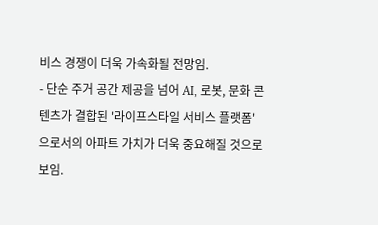비스 경쟁이 더욱 가속화될 전망임.
- 단순 주거 공간 제공을 넘어 AI, 로봇, 문화 콘텐츠가 결합된 '라이프스타일 서비스 플랫폼'으로서의 아파트 가치가 더욱 중요해질 것으로 보임.